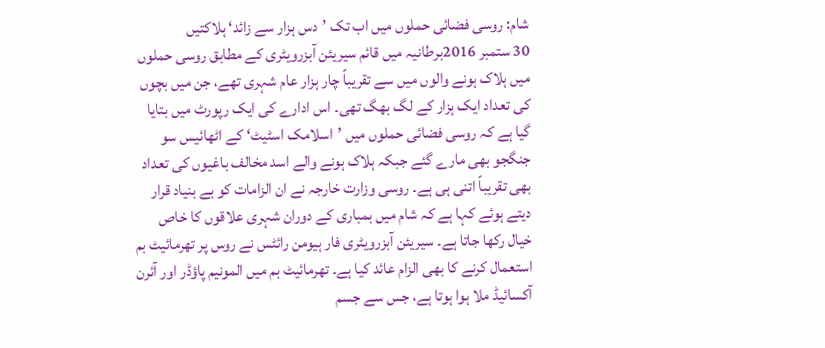شام: روسی فضائی حملوں میں اب تک ’دس ہزار سے زائد‘ ہلاکتیں
30 ستمبر 2016برطانیہ میں قائم سیریئن آبزرویٹری کے مطابق روسی حملوں میں ہلاک ہونے والوں میں سے تقریباً چار ہزار عام شہری تھے، جن میں بچوں کی تعداد ایک ہزار کے لگ بھگ تھی۔ اس ادارے کی ایک رپورٹ میں بتایا گیا ہے کہ روسی فضائی حملوں میں ’اسلامک اسٹیٹ‘ کے اٹھائیس سو جنگجو بھی مارے گئے جبکہ ہلاک ہونے والے اسد مخالف باغیوں کی تعداد بھی تقریباً اتنی ہی ہے۔ روسی وزارت خارجہ نے ان الزامات کو بے بنیاد قرار دیتے ہوئے کہا ہے کہ شام میں بمباری کے دوران شہری علاقوں کا خاص خیال رکھا جاتا ہے۔ سیریئن آبزرویٹری فار ہیومن رائٹس نے روس پر تھرمائیٹ بم استعمال کرنے کا بھی الزام عائد کیا ہے۔ تھرمائیٹ بم میں المونیم پاؤڈر اور آئرن آکسائیڈ ملا ہوا ہوتا ہے، جس سے جسم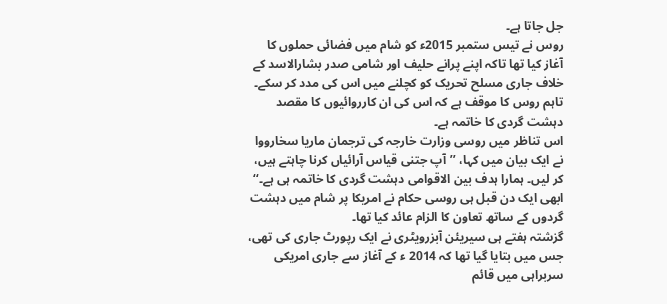جل جاتا ہے۔
روس نے تیس ستمبر 2015ء کو شام میں فضائی حملوں کا آغاز کیا تھا تاکہ اپنے پرانے حلیف اور شامی صدر بشارالاسد کے خلاف جاری مسلح تحریک کو کچلنے میں اس کی مدد کر سکے۔ تاہم روس کا موقف ہے کہ اس کی ان کارروائیوں کا مقصد دہشت گردی کا خاتمہ ہے۔
اس تناظر میں روسی وزارت خارجہ کی ترجمان ماریا سخارووا نے ایک بیان میں کہا، ’’آپ جتنی قیاس آرائیاں کرنا چاہتے ہیں، کر لیں۔ ہمارا ہدف بین الاقوامی دہشت گردی کا خاتمہ ہی ہے۔‘‘ ابھی ایک دن قبل ہی روسی حکام نے امریکا پر شام میں دہشت گردوں کے ساتھ تعاون کا الزام عائد کیا تھا۔
گزشتہ ہفتے ہی سیریئن آبزرویٹری نے ایک رپورٹ جاری کی تھی، جس میں بتایا گیا تھا کہ 2014 ء کے آغاز سے جاری امریکی سربراہی میں قائم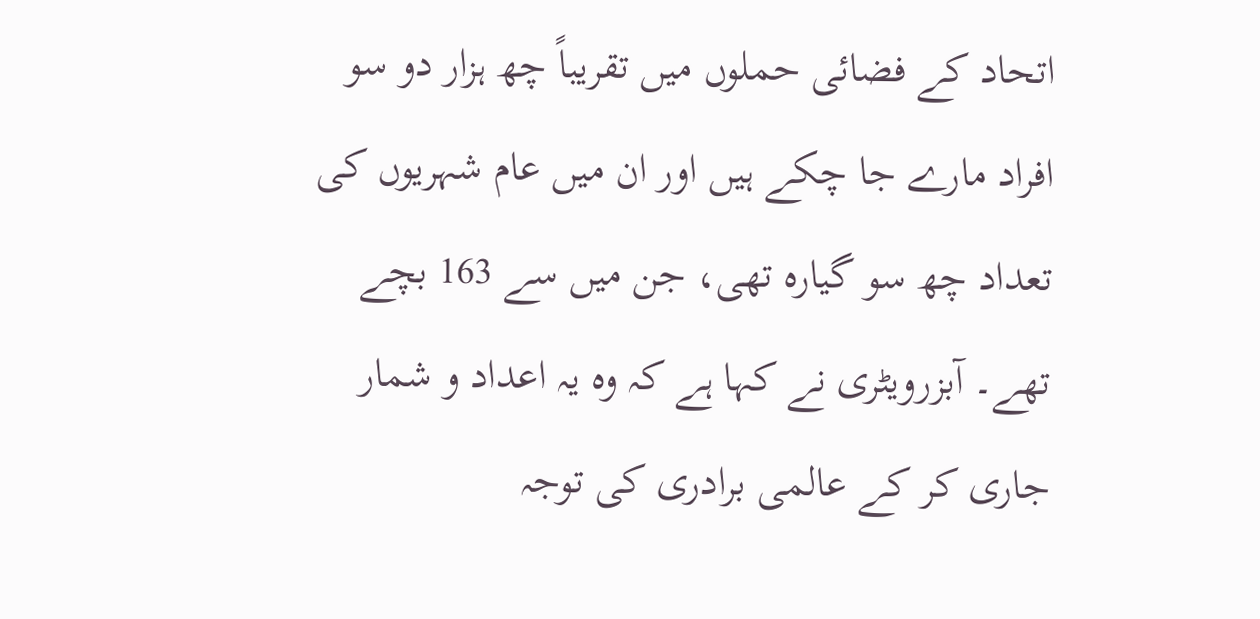اتحاد کے فضائی حملوں میں تقریباً چھ ہزار دو سو افراد مارے جا چکے ہیں اور ان میں عام شہریوں کی تعداد چھ سو گیارہ تھی، جن میں سے 163 بچے تھے۔ آبزرویٹری نے کہا ہے کہ وہ یہ اعداد و شمار جاری کر کے عالمی برادری کی توجہ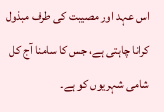اس عہد اور مصیبت کی طرف مبذول کرانا چاہتی ہے، جس کا سامنا آج کل شامی شہریوں کو ہے۔